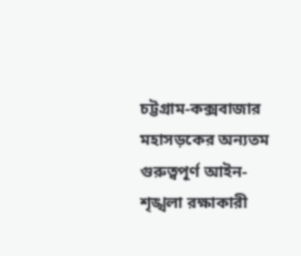চট্টগ্রাম-কক্সবাজার মহাসড়কের অন্যতম গুরুত্বপূর্ণ আইন-শৃঙ্খলা রক্ষাকারী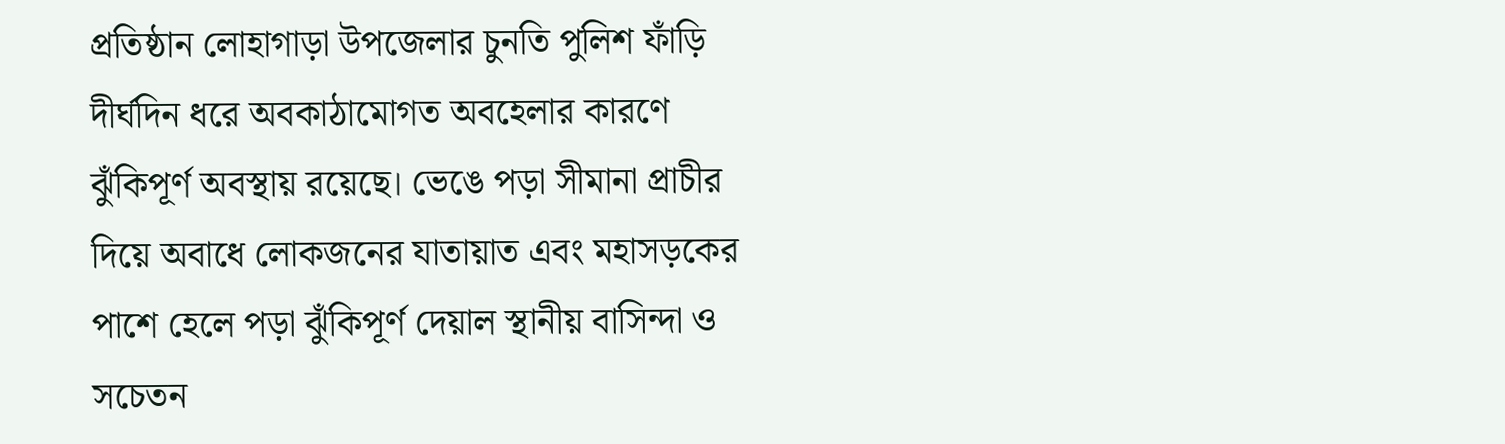প্রতিষ্ঠান লোহাগাড়া উপজেলার চুনতি পুলিশ ফাঁড়ি দীর্ঘদিন ধরে অবকাঠামোগত অবহেলার কারণে ঝুঁকিপূর্ণ অবস্থায় রয়েছে। ভেঙে পড়া সীমানা প্রাচীর দিয়ে অবাধে লোকজনের যাতায়াত এবং মহাসড়কের পাশে হেলে পড়া ঝুঁকিপূর্ণ দেয়াল স্থানীয় বাসিন্দা ও সচেতন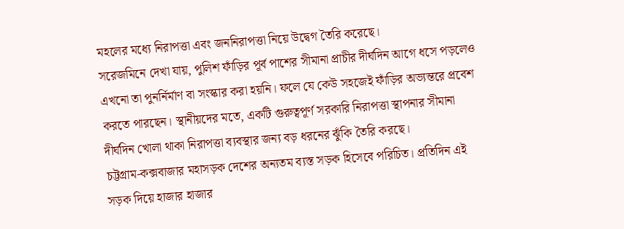মহলের মধ্যে নিরাপত্তা এবং জননিরাপত্তা নিয়ে উদ্বেগ তৈরি করেছে।
সরেজমিনে দেখা যায়, পুলিশ ফাঁড়ির পূর্ব পাশের সীমানা প্রাচীর দীর্ঘদিন আগে ধসে পড়লেও এখনো তা পুনর্নির্মাণ বা সংস্কার করা হয়নি। ফলে যে কেউ সহজেই ফাঁড়ির অভ্যন্তরে প্রবেশ করতে পারছেন। স্থানীয়দের মতে, একটি গুরুত্বপূর্ণ সরকারি নিরাপত্তা স্থাপনার সীমানা দীর্ঘদিন খোলা থাকা নিরাপত্তা ব্যবস্থার জন্য বড় ধরনের ঝুঁকি তৈরি করছে।
চট্টগ্রাম-কক্সবাজার মহাসড়ক দেশের অন্যতম ব্যস্ত সড়ক হিসেবে পরিচিত। প্রতিদিন এই সড়ক দিয়ে হাজার হাজার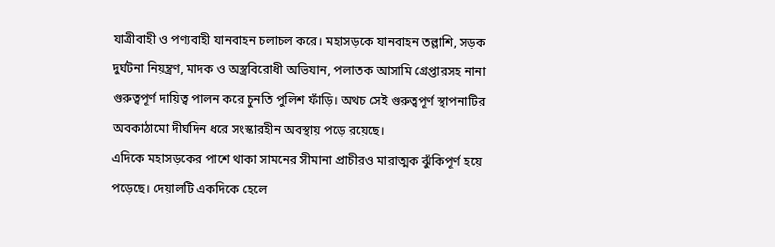যাত্রীবাহী ও পণ্যবাহী যানবাহন চলাচল করে। মহাসড়কে যানবাহন তল্লাশি, সড়ক দুর্ঘটনা নিয়ন্ত্রণ, মাদক ও অস্ত্রবিরোধী অভিযান, পলাতক আসামি গ্রেপ্তারসহ নানা গুরুত্বপূর্ণ দায়িত্ব পালন করে চুনতি পুলিশ ফাঁড়ি। অথচ সেই গুরুত্বপূর্ণ স্থাপনাটির অবকাঠামো দীর্ঘদিন ধরে সংস্কারহীন অবস্থায় পড়ে রয়েছে।
এদিকে মহাসড়কের পাশে থাকা সামনের সীমানা প্রাচীরও মারাত্মক ঝুঁকিপূর্ণ হয়ে পড়েছে। দেয়ালটি একদিকে হেলে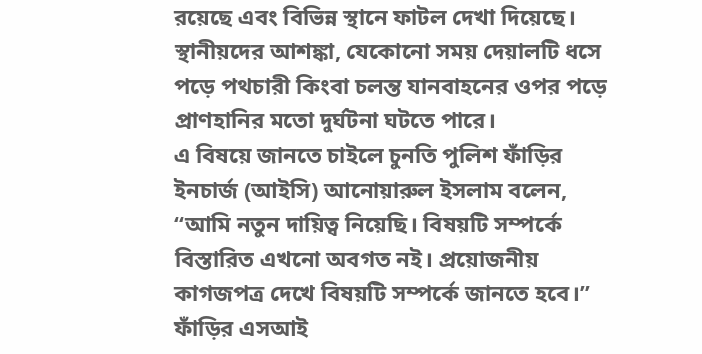রয়েছে এবং বিভিন্ন স্থানে ফাটল দেখা দিয়েছে। স্থানীয়দের আশঙ্কা, যেকোনো সময় দেয়ালটি ধসে পড়ে পথচারী কিংবা চলন্ত যানবাহনের ওপর পড়ে প্রাণহানির মতো দুর্ঘটনা ঘটতে পারে।
এ বিষয়ে জানতে চাইলে চুনতি পুলিশ ফাঁড়ির ইনচার্জ (আইসি) আনোয়ারুল ইসলাম বলেন,
“আমি নতুন দায়িত্ব নিয়েছি। বিষয়টি সম্পর্কে বিস্তারিত এখনো অবগত নই। প্রয়োজনীয় কাগজপত্র দেখে বিষয়টি সম্পর্কে জানতে হবে।”
ফাঁড়ির এসআই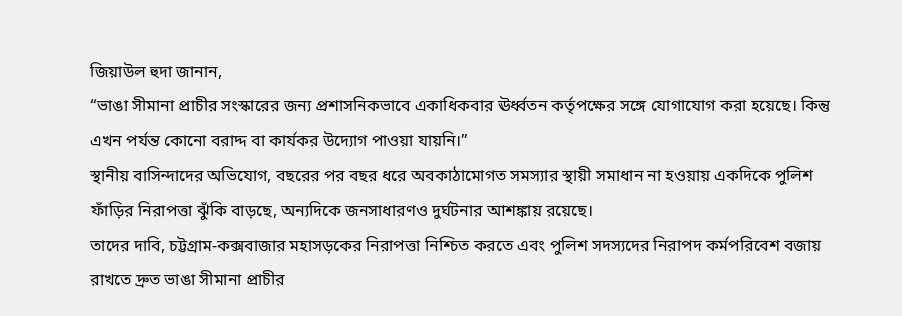জিয়াউল হুদা জানান,
“ভাঙা সীমানা প্রাচীর সংস্কারের জন্য প্রশাসনিকভাবে একাধিকবার ঊর্ধ্বতন কর্তৃপক্ষের সঙ্গে যোগাযোগ করা হয়েছে। কিন্তু এখন পর্যন্ত কোনো বরাদ্দ বা কার্যকর উদ্যোগ পাওয়া যায়নি।”
স্থানীয় বাসিন্দাদের অভিযোগ, বছরের পর বছর ধরে অবকাঠামোগত সমস্যার স্থায়ী সমাধান না হওয়ায় একদিকে পুলিশ ফাঁড়ির নিরাপত্তা ঝুঁকি বাড়ছে, অন্যদিকে জনসাধারণও দুর্ঘটনার আশঙ্কায় রয়েছে।
তাদের দাবি, চট্টগ্রাম-কক্সবাজার মহাসড়কের নিরাপত্তা নিশ্চিত করতে এবং পুলিশ সদস্যদের নিরাপদ কর্মপরিবেশ বজায় রাখতে দ্রুত ভাঙা সীমানা প্রাচীর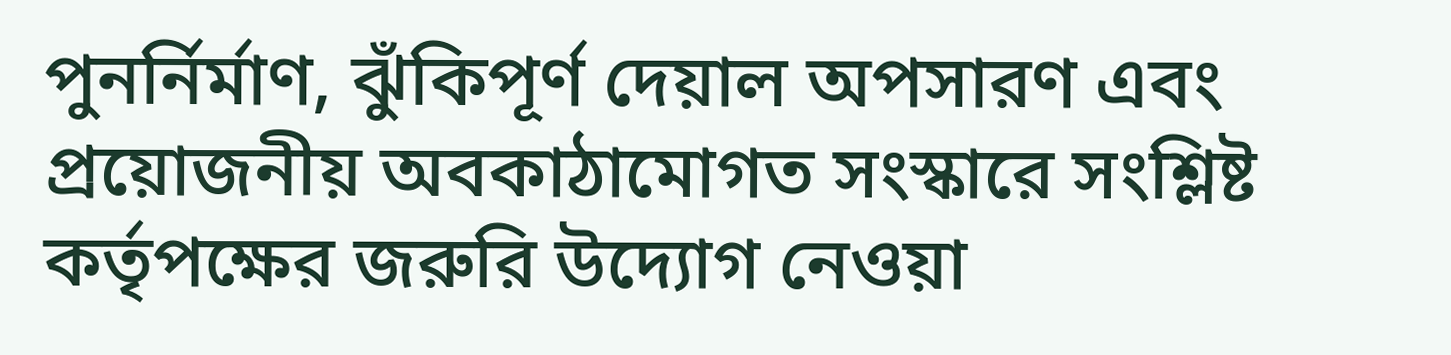পুনর্নির্মাণ, ঝুঁকিপূর্ণ দেয়াল অপসারণ এবং প্রয়োজনীয় অবকাঠামোগত সংস্কারে সংশ্লিষ্ট কর্তৃপক্ষের জরুরি উদ্যোগ নেওয়া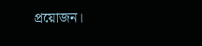প্রয়োজন।